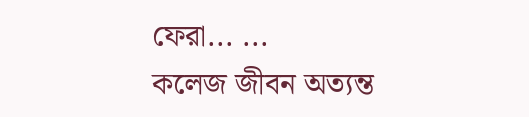ফেরা... ...
কলেজ জীবন অত্যন্ত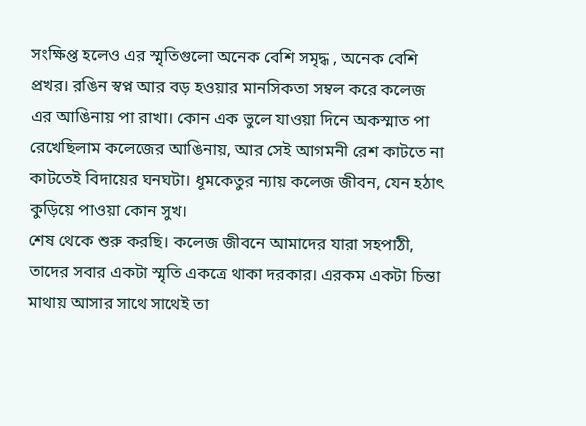সংক্ষিপ্ত হলেও এর স্মৃতিগুলো অনেক বেশি সমৃদ্ধ , অনেক বেশি প্রখর। রঙিন স্বপ্ন আর বড় হওয়ার মানসিকতা সম্বল করে কলেজ এর আঙিনায় পা রাখা। কোন এক ভুলে যাওয়া দিনে অকস্মাত পা রেখেছিলাম কলেজের আঙিনায়, আর সেই আগমনী রেশ কাটতে না কাটতেই বিদায়ের ঘনঘটা। ধূমকেতুর ন্যায় কলেজ জীবন, যেন হঠাৎ কুড়িয়ে পাওয়া কোন সুখ।
শেষ থেকে শুরু করছি। কলেজ জীবনে আমাদের যারা সহপাঠী, তাদের সবার একটা স্মৃতি একত্রে থাকা দরকার। এরকম একটা চিন্তা মাথায় আসার সাথে সাথেই তা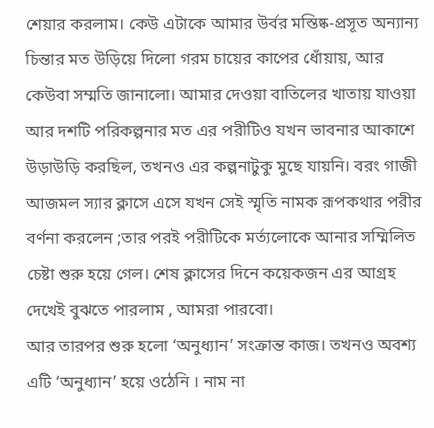শেয়ার করলাম। কেউ এটাকে আমার উর্বর মস্তিষ্ক-প্রসূত অন্যান্য চিন্তার মত উড়িয়ে দিলো গরম চায়ের কাপের ধোঁয়ায়, আর কেউবা সম্মতি জানালো। আমার দেওয়া বাতিলের খাতায় যাওয়া আর দশটি পরিকল্পনার মত এর পরীটিও যখন ভাবনার আকাশে উড়াউড়ি করছিল, তখনও এর কল্পনাটুকু মুছে যায়নি। বরং গাজী আজমল স্যার ক্লাসে এসে যখন সেই স্মৃতি নামক রূপকথার পরীর বর্ণনা করলেন ;তার পরই পরীটিকে মর্ত্যলোকে আনার সম্মিলিত চেষ্টা শুরু হয়ে গেল। শেষ ক্লাসের দিনে কয়েকজন এর আগ্রহ দেখেই বুঝতে পারলাম , আমরা পারবো।
আর তারপর শুরু হলো ‘অনুধ্যান’ সংক্রান্ত কাজ। তখনও অবশ্য এটি ‘অনুধ্যান’ হয়ে ওঠেনি । নাম না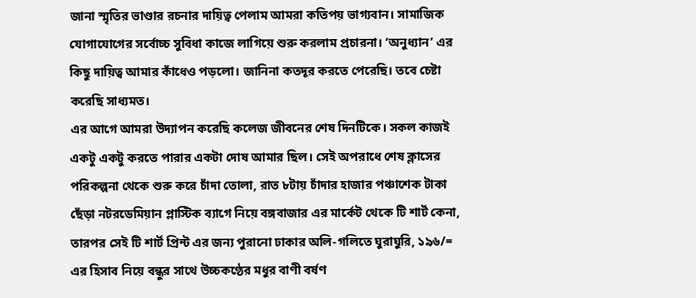জানা স্মৃতির ভাণ্ডার রচনার দায়িত্ব পেলাম আমরা কতিপয় ভাগ্যবান। সামাজিক যোগাযোগের সর্বোচ্চ সুবিধা কাজে লাগিয়ে শুরু করলাম প্রচারনা। ‘অনুধ্যান’ এর কিছু দায়িত্ব আমার কাঁধেও পড়লো। জানিনা কতদূর করতে পেরেছি। তবে চেষ্টা করেছি সাধ্যমত।
এর আগে আমরা উদ্যাপন করেছি কলেজ জীবনের শেষ দিনটিকে। সকল কাজই একটু একটু করতে পারার একটা দোষ আমার ছিল। সেই অপরাধে শেষ ক্লাসের পরিকল্পনা থেকে শুরু করে চাঁদা তোলা, রাত ৮টায় চাঁদার হাজার পঞ্চাশেক টাকা ছেঁড়া নটরডেমিয়ান প্লাস্টিক ব্যাগে নিয়ে বঙ্গবাজার এর মার্কেট থেকে টি শার্ট কেনা, তারপর সেই টি শার্ট প্রিন্ট এর জন্য পুরানো ঢাকার অলি-গলিতে ঘুরাঘুরি, ১৯৬/= এর হিসাব নিয়ে বন্ধুর সাথে উচ্চকণ্ঠের মধুর বাণী বর্ষণ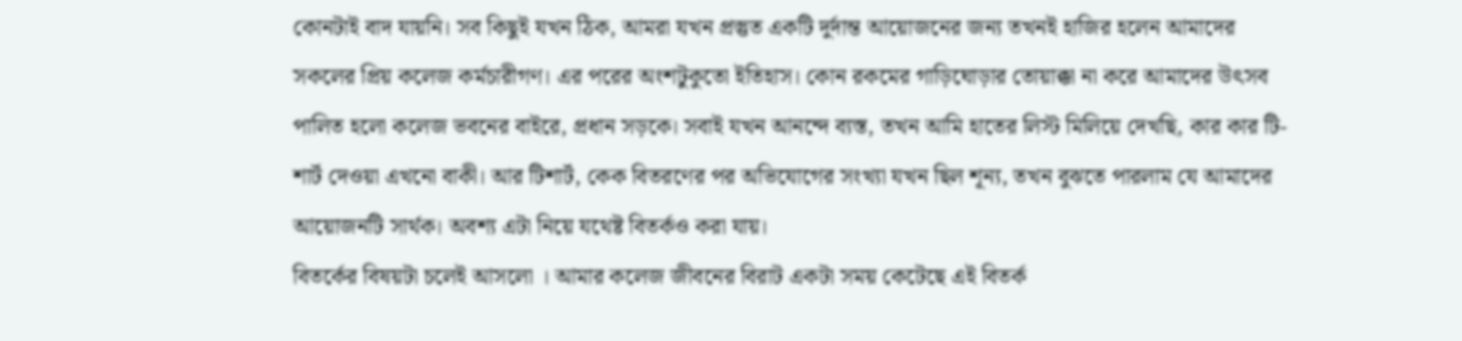কোনটাই বাদ যায়নি। সব কিছুই যখন ঠিক, আমরা যখন প্রস্তুত একটি দুর্দান্ত আয়োজনের জন্য তখনই হাজির হলেন আমাদের সকলের প্রিয় কলেজ কর্মচারীগণ। এর পরের অংশটুকুতো ইতিহাস। কোন রকমের গাড়িঘোড়ার তোয়াক্কা না করে আমাদের উৎসব পালিত হলো কলেজ ভবনের বাইরে, প্রধান সড়কে। সবাই যখন আনন্দে ব্যস্ত, তখন আমি হাতের লিস্ট মিলিয়ে দেখছি, কার কার টি-শার্ট দেওয়া এখনো বাকী। আর টিশার্ট, কেক বিতরণের পর অভিযোগের সংখ্যা যখন ছিল শূন্য, তখন বুঝতে পারলাম যে আমাদের আয়োজনটি সার্থক। অবশ্য এটা নিয়ে যথেষ্ট বিতর্কও করা যায়।
বিতর্কের বিষয়টা চলেই আসলো । আমার কলেজ জীবনের বিরাট একটা সময় কেটেছে এই বিতর্ক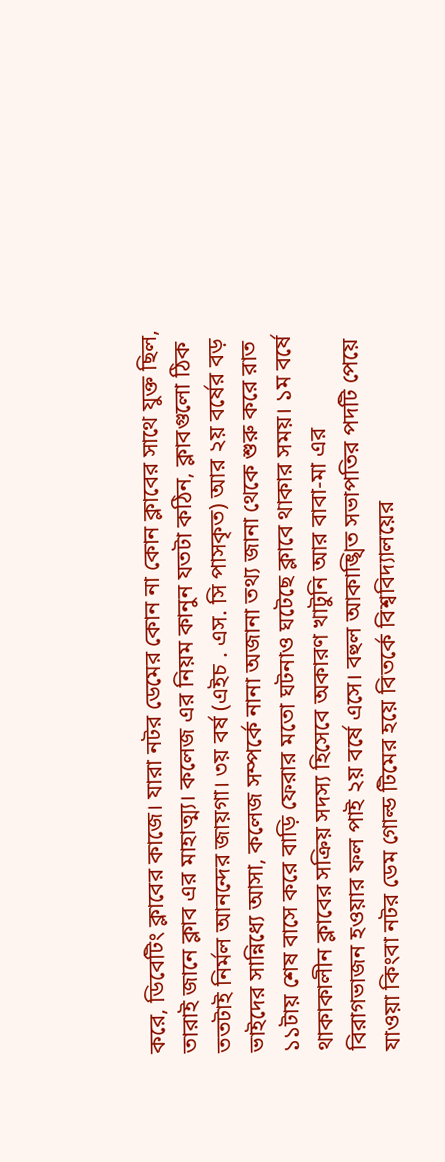করে, ডিবেটিং ক্লাবের কাজে। যারা নটর ডেমের কোন না কোন ক্লাবের সাথে যুক্ত ছিল, তারাই জানে ক্লাব এর মাহাত্ম্য। কলেজ এর নিয়ম কানুন যতটা কঠিন, ক্লাবগুলো ঠিক ততটাই নির্মল আনন্দের জায়গা। ৩য় বর্ষ (এইচ . এস. সি পাসকৃত) আর ২য় বর্ষের বড় ভাইদের সান্নিধ্যে আসা, কলেজ সম্পর্কে নানা অজানা তথ্য জানা থেকে শুরু করে রাত ১১টায় শেষ বাসে করে বাড়ি ফেরার মতো ঘটনাও ঘটেছে ক্লাবে থাকার সময়। ১ম বর্ষে থাকাকালীন ক্লাবের সক্রিয় সদস্য হিসেবে অকারণ খাটুনি আর বাবা-মা এর বিরাগভাজন হওয়ার ফল পাই ২য় বর্ষে এসে। বহুল আকাঙ্খিত সভাপতির পদটি পেয়ে যাওয়া কিংবা নটর ডেম গোল্ড টিমের হয়ে বিতর্কে বিশ্ববিদ্যালয়ের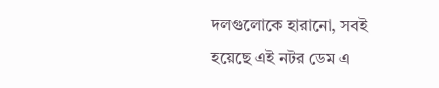দলগুলোকে হারানো, সবই হয়েছে এই নটর ডেম এ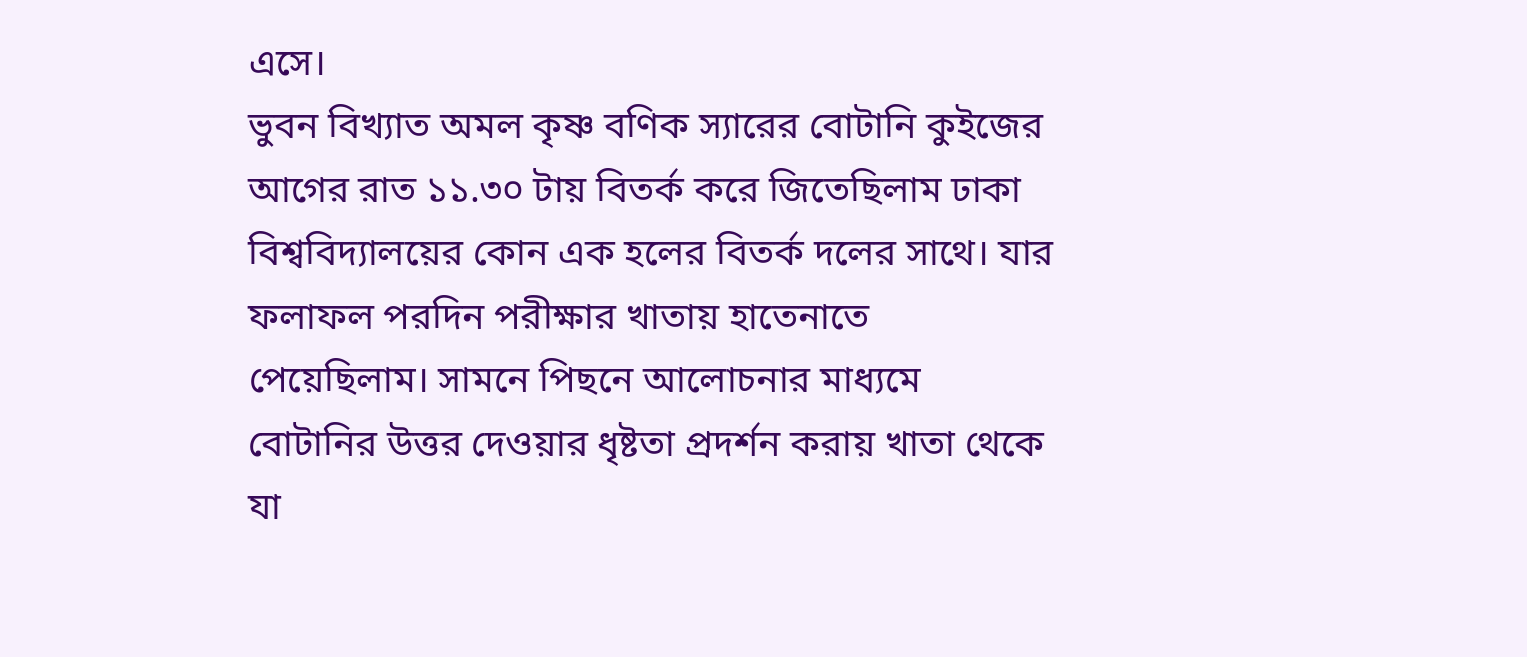এসে।
ভুবন বিখ্যাত অমল কৃষ্ণ বণিক স্যারের বোটানি কুইজের আগের রাত ১১.৩০ টায় বিতর্ক করে জিতেছিলাম ঢাকা বিশ্ববিদ্যালয়ের কোন এক হলের বিতর্ক দলের সাথে। যার ফলাফল পরদিন পরীক্ষার খাতায় হাতেনাতে পেয়েছিলাম। সামনে পিছনে আলোচনার মাধ্যমে বোটানির উত্তর দেওয়ার ধৃষ্টতা প্রদর্শন করায় খাতা থেকে যা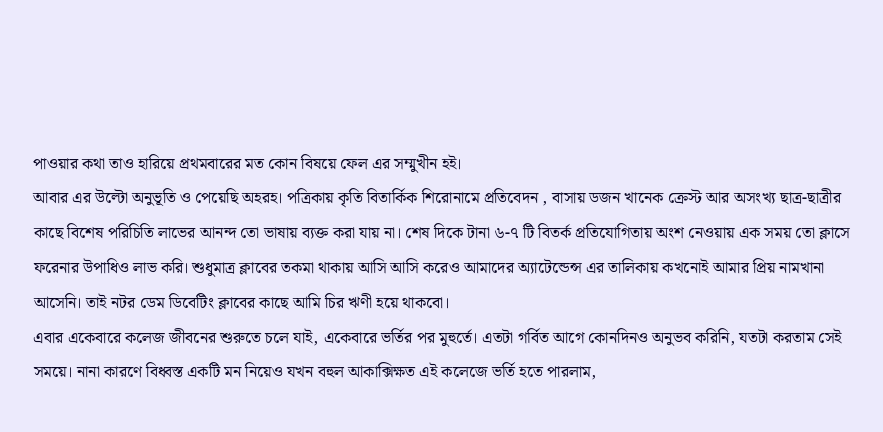পাওয়ার কথা তাও হারিয়ে প্রথমবারের মত কোন বিষয়ে ফেল এর সম্মুখীন হই।
আবার এর উল্টো অনুভূতি ও পেয়েছি অহরহ। পত্রিকায় কৃতি বিতার্কিক শিরোনামে প্রতিবেদন , বাসায় ডজন খানেক ক্রেস্ট আর অসংখ্য ছাত্র-ছাত্রীর কাছে বিশেষ পরিচিতি লাভের আনন্দ তো ভাষায় ব্যক্ত করা যায় না। শেষ দিকে টানা ৬-৭ টি বিতর্ক প্রতিযোগিতায় অংশ নেওয়ায় এক সময় তো ক্লাসে ফরেনার উপাধিও লাভ করি। শুধুমাত্র ক্লাবের তকমা থাকায় আসি আসি করেও আমাদের অ্যাটেন্ডেন্স এর তালিকায় কখনোই আমার প্রিয় নামখানা আসেনি। তাই নটর ডেম ডিবেটিং ক্লাবের কাছে আমি চির ঋণী হয়ে থাকবো।
এবার একেবারে কলেজ জীবনের শুরুতে চলে যাই, একেবারে ভর্তির পর মুহুর্তে। এতটা গর্বিত আগে কোনদিনও অনুভব করিনি, যতটা করতাম সেই সময়ে। নানা কারণে বিধ্বস্ত একটি মন নিয়েও যখন বহুল আকাক্সিক্ষত এই কলেজে ভর্তি হতে পারলাম,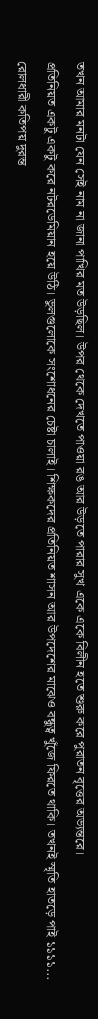তখন আমার মনটা যেন সেই নাম না জানা পাখির মত উড়ছিল। উপর থেকে দেখতে পাওয়া রঙ আর উড়তে পারার সুখ একে একে বিলীন হতে শুরু করে পুরাতন বৃত্তের অভ্যন্তরে।
প্রতিনিয়ত একটু একটু করে নটরডেমিয়ান হয়ে উঠি। ভুলগুলোকে সংশোধনের চেষ্টা চালাই। শিক্ষকদের প্রতিনিয়ত শাসন আর উপদেশের মাঝেও বন্ধুত্ব খুঁজে ফিরতে থাকি। তখনই স্মৃতি হাতড়ে পাই ১১১১... রোলধারী কতিপয় দুরন্ত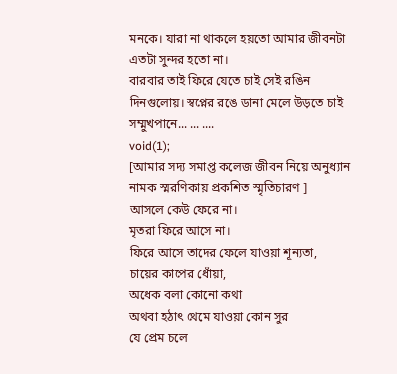মনকে। যারা না থাকলে হয়তো আমার জীবনটা এতটা সুন্দর হতো না।
বারবার তাই ফিরে যেতে চাই সেই রঙিন দিনগুলোয়। স্বপ্নের রঙে ডানা মেলে উড়তে চাই সম্মুখপানে... ... ....
void(1);
[আমার সদ্য সমাপ্ত কলেজ জীবন নিয়ে অনুধ্যান নামক স্মরণিকায় প্রকশিত স্মৃতিচারণ ]
আসলে কেউ ফেরে না।
মৃতরা ফিরে আসে না।
ফিরে আসে তাদের ফেলে যাওয়া শূন্যতা,
চায়ের কাপের ধোঁয়া,
অধেক বলা কোনো কথা
অথবা হঠাৎ থেমে যাওয়া কোন সুর
যে প্রেম চলে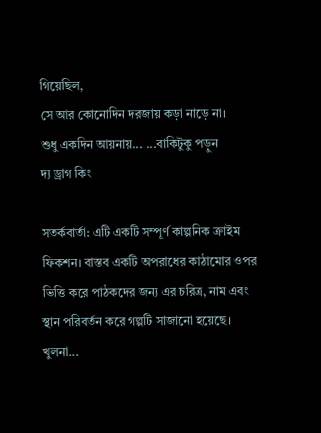গিয়েছিল,
সে আর কোনোদিন দরজায় কড়া নাড়ে না।
শুধু একদিন আয়নায়... ...বাকিটুকু পড়ুন
দ্য ড্রাগ কিং

সতর্কবার্তা: এটি একটি সম্পূর্ণ কাল্পনিক ক্রাইম ফিকশন। বাস্তব একটি অপরাধের কাঠামোর ওপর ভিত্তি করে পাঠকদের জন্য এর চরিত্র, নাম এবং স্থান পরিবর্তন করে গল্পটি সাজানো হয়েছে।
খুলনা...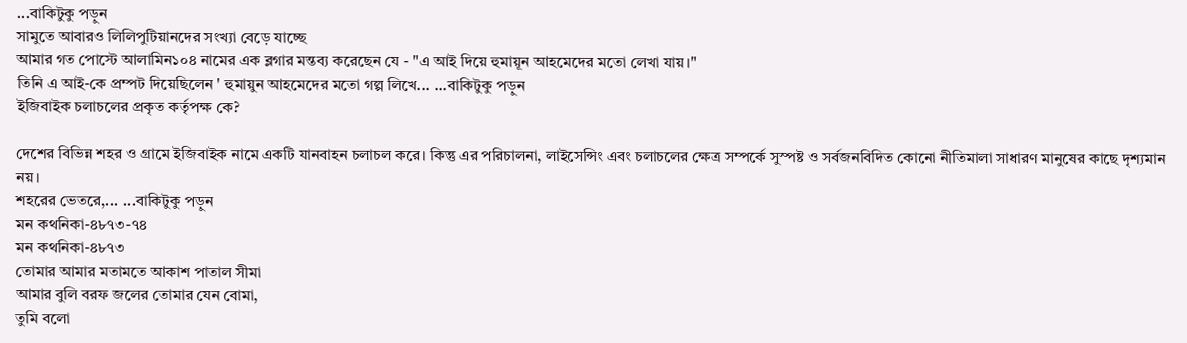...বাকিটুকু পড়ুন
সামুতে আবারও লিলিপুটিয়ানদের সংখ্যা বেড়ে যাচ্ছে
আমার গত পোস্টে আলামিন১০৪ নামের এক ব্লগার মন্তব্য করেছেন যে - "এ আই দিয়ে হুমায়ূন আহমেদের মতো লেখা যায়।"
তিনি এ আই-কে প্রম্পট দিয়েছিলেন ' হুমায়ুন আহমেদের মতো গল্প লিখে... ...বাকিটুকু পড়ুন
ইজিবাইক চলাচলের প্রকৃত কর্তৃপক্ষ কে?

দেশের বিভিন্ন শহর ও গ্রামে ইজিবাইক নামে একটি যানবাহন চলাচল করে। কিন্তু এর পরিচালনা, লাইসেন্সিং এবং চলাচলের ক্ষেত্র সম্পর্কে সুস্পষ্ট ও সর্বজনবিদিত কোনো নীতিমালা সাধারণ মানুষের কাছে দৃশ্যমান নয়।
শহরের ভেতরে,... ...বাকিটুকু পড়ুন
মন কথনিকা-৪৮৭৩-৭৪
মন কথনিকা-৪৮৭৩
তোমার আমার মতামতে আকাশ পাতাল সীমা
আমার বুলি বরফ জলের তোমার যেন বোমা,
তুমি বলো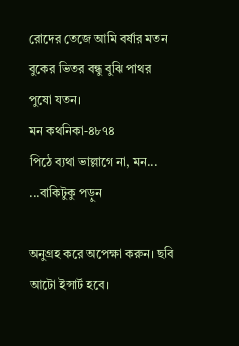রোদের তেজে আমি বর্ষার মতন
বুকের ভিতর বন্ধু বুঝি পাথর পুষো যতন।
মন কথনিকা-৪৮৭৪
পিঠে ব্যথা ভাল্লাগে না, মন... ...বাকিটুকু পড়ুন

অনুগ্রহ করে অপেক্ষা করুন। ছবি আটো ইন্সার্ট হবে।